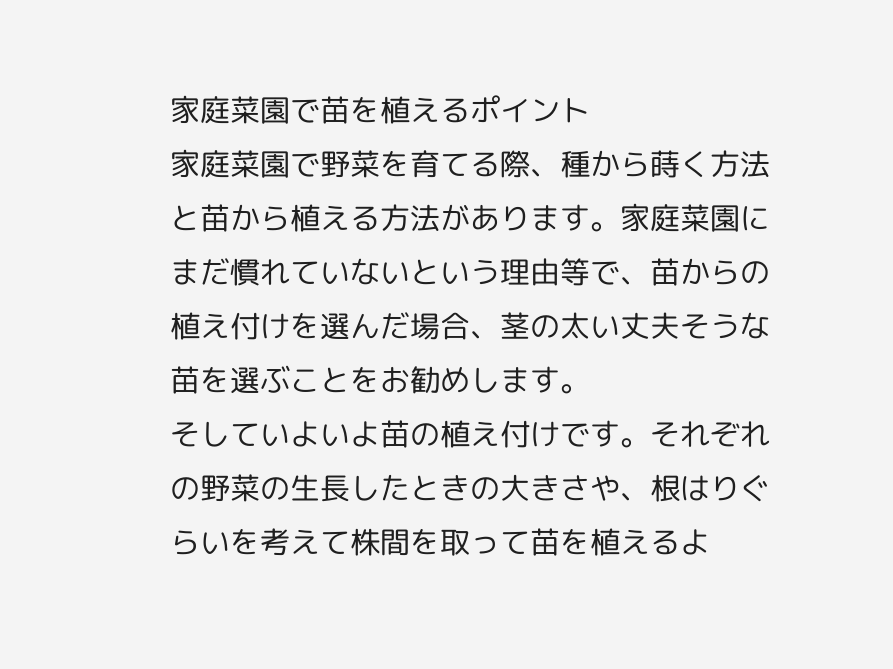家庭菜園で苗を植えるポイント
家庭菜園で野菜を育てる際、種から蒔く方法と苗から植える方法があります。家庭菜園にまだ慣れていないという理由等で、苗からの植え付けを選んだ場合、茎の太い丈夫そうな苗を選ぶことをお勧めします。
そしていよいよ苗の植え付けです。それぞれの野菜の生長したときの大きさや、根はりぐらいを考えて株間を取って苗を植えるよ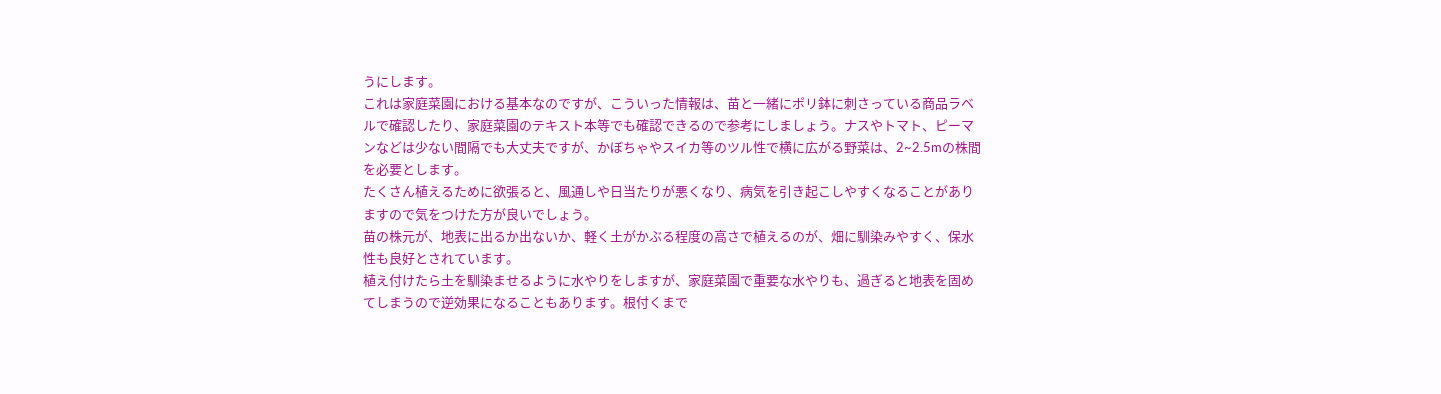うにします。
これは家庭菜園における基本なのですが、こういった情報は、苗と一緒にポリ鉢に刺さっている商品ラベルで確認したり、家庭菜園のテキスト本等でも確認できるので参考にしましょう。ナスやトマト、ピーマンなどは少ない間隔でも大丈夫ですが、かぼちゃやスイカ等のツル性で横に広がる野菜は、2~2.5mの株間を必要とします。
たくさん植えるために欲張ると、風通しや日当たりが悪くなり、病気を引き起こしやすくなることがありますので気をつけた方が良いでしょう。
苗の株元が、地表に出るか出ないか、軽く土がかぶる程度の高さで植えるのが、畑に馴染みやすく、保水性も良好とされています。
植え付けたら土を馴染ませるように水やりをしますが、家庭菜園で重要な水やりも、過ぎると地表を固めてしまうので逆効果になることもあります。根付くまで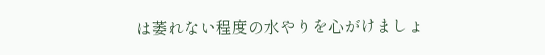は萎れない程度の水やりを心がけましょ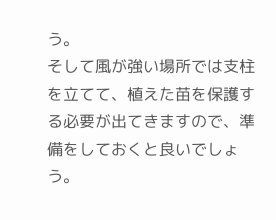う。
そして風が強い場所では支柱を立てて、植えた苗を保護する必要が出てきますので、準備をしておくと良いでしょう。